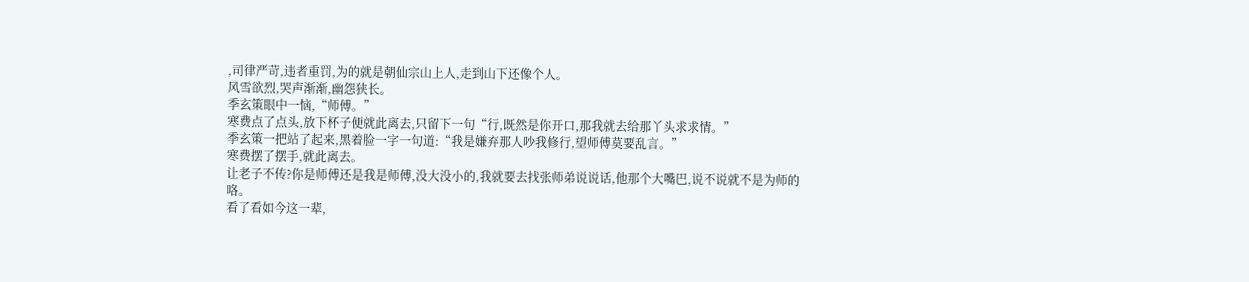,司律严苛,违者重罚,为的就是朝仙宗山上人,走到山下还像个人。
风雪欲烈,哭声渐渐,幽怨狭长。
季玄策眼中一恼,“师傅。”
寒费点了点头,放下杯子便就此离去,只留下一句“行,既然是你开口,那我就去给那丫头求求情。”
季玄策一把站了起来,黑着脸一字一句道:“我是嫌弃那人吵我修行,望师傅莫要乱言。”
寒费摆了摆手,就此离去。
让老子不传?你是师傅还是我是师傅,没大没小的,我就要去找张师弟说说话,他那个大嘴巴,说不说就不是为师的咯。
看了看如今这一辈,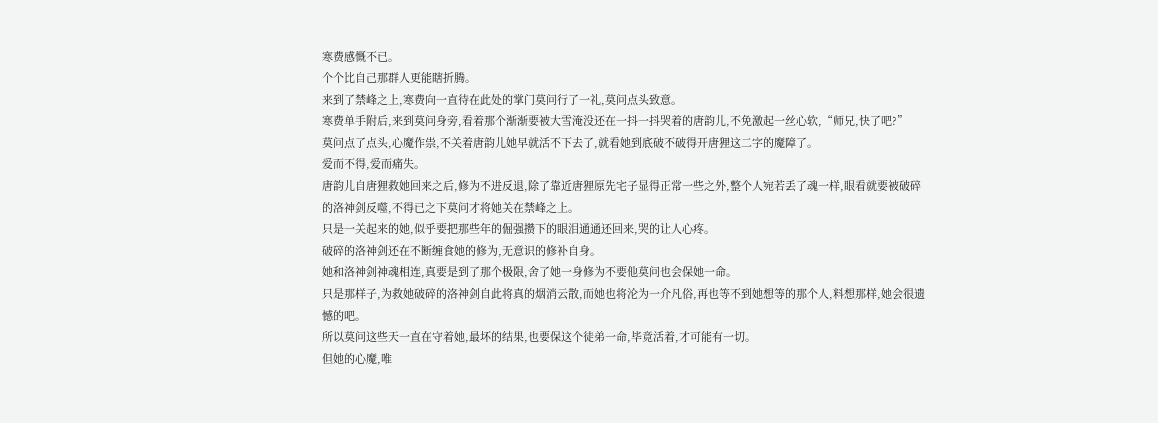寒费感慨不已。
个个比自己那群人更能瞎折腾。
来到了禁峰之上,寒费向一直待在此处的掌门莫问行了一礼,莫问点头致意。
寒费单手附后,来到莫问身旁,看着那个渐渐要被大雪淹没还在一抖一抖哭着的唐韵儿,不免激起一丝心软,“师兄,快了吧?”
莫问点了点头,心魔作祟,不关着唐韵儿她早就活不下去了,就看她到底破不破得开唐狸这二字的魔障了。
爱而不得,爱而痛失。
唐韵儿自唐狸救她回来之后,修为不进反退,除了靠近唐狸原先宅子显得正常一些之外,整个人宛若丢了魂一样,眼看就要被破碎的洛神剑反噬,不得已之下莫问才将她关在禁峰之上。
只是一关起来的她,似乎要把那些年的倔强攒下的眼泪通通还回来,哭的让人心疼。
破碎的洛神剑还在不断缠食她的修为,无意识的修补自身。
她和洛神剑神魂相连,真要是到了那个极限,舍了她一身修为不要他莫问也会保她一命。
只是那样子,为救她破碎的洛神剑自此将真的烟消云散,而她也将沦为一介凡俗,再也等不到她想等的那个人,料想那样,她会很遗憾的吧。
所以莫问这些天一直在守着她,最坏的结果,也要保这个徒弟一命,毕竟活着,才可能有一切。
但她的心魔,唯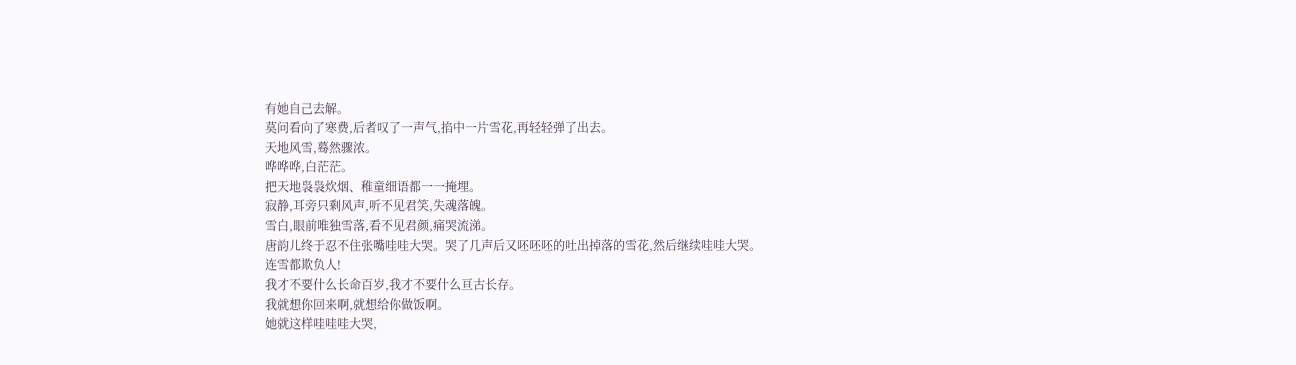有她自己去解。
莫问看向了寒费,后者叹了一声气,掐中一片雪花,再轻轻弹了出去。
天地风雪,蓦然骤浓。
哗哗哗,白茫茫。
把天地袅袅炊烟、稚童细语都一一掩埋。
寂静,耳旁只剩风声,听不见君笑,失魂落魄。
雪白,眼前唯独雪落,看不见君颜,痛哭流涕。
唐韵儿终于忍不住张嘴哇哇大哭。哭了几声后又呸呸呸的吐出掉落的雪花,然后继续哇哇大哭。
连雪都欺负人!
我才不要什么长命百岁,我才不要什么亘古长存。
我就想你回来啊,就想给你做饭啊。
她就这样哇哇哇大哭,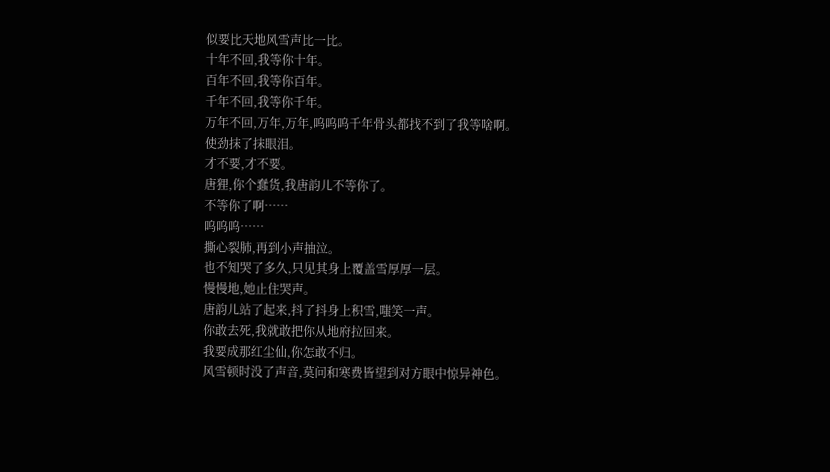似要比天地风雪声比一比。
十年不回,我等你十年。
百年不回,我等你百年。
千年不回,我等你千年。
万年不回,万年,万年,呜呜呜千年骨头都找不到了我等啥啊。
使劲抹了抹眼泪。
才不要,才不要。
唐狸,你个蠢货,我唐韵儿不等你了。
不等你了啊……
呜呜呜……
撕心裂肺,再到小声抽泣。
也不知哭了多久,只见其身上覆盖雪厚厚一层。
慢慢地,她止住哭声。
唐韵儿站了起来,抖了抖身上积雪,嗤笑一声。
你敢去死,我就敢把你从地府拉回来。
我要成那红尘仙,你怎敢不归。
风雪顿时没了声音,莫问和寒费皆望到对方眼中惊异神色。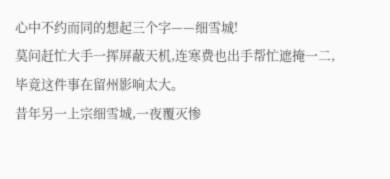心中不约而同的想起三个字——细雪城!
莫问赶忙大手一挥屏蔽天机,连寒费也出手帮忙遮掩一二,毕竟这件事在留州影响太大。
昔年另一上宗细雪城,一夜覆灭惨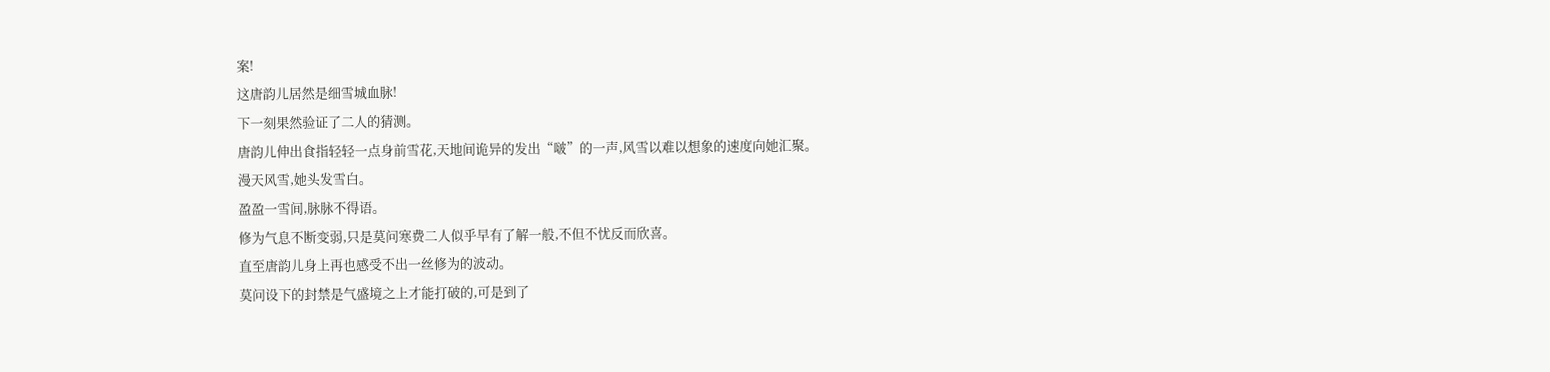案!
这唐韵儿居然是细雪城血脉!
下一刻果然验证了二人的猜测。
唐韵儿伸出食指轻轻一点身前雪花,天地间诡异的发出“啵”的一声,风雪以难以想象的速度向她汇聚。
漫天风雪,她头发雪白。
盈盈一雪间,脉脉不得语。
修为气息不断变弱,只是莫问寒费二人似乎早有了解一般,不但不忧反而欣喜。
直至唐韵儿身上再也感受不出一丝修为的波动。
莫问设下的封禁是气盛境之上才能打破的,可是到了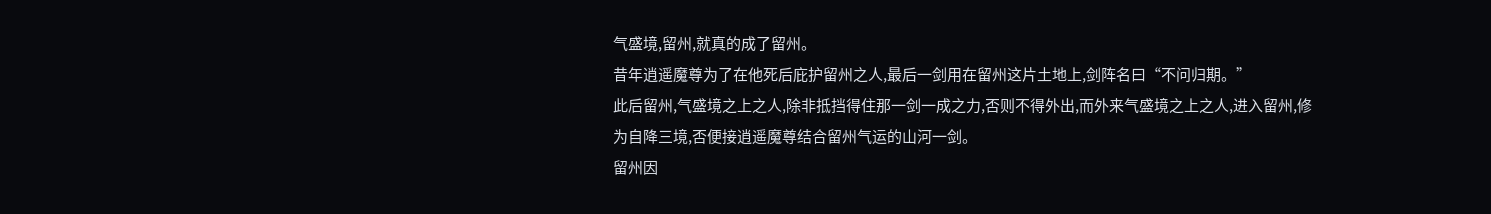气盛境,留州,就真的成了留州。
昔年逍遥魔尊为了在他死后庇护留州之人,最后一剑用在留州这片土地上,剑阵名曰“不问归期。”
此后留州,气盛境之上之人,除非抵挡得住那一剑一成之力,否则不得外出,而外来气盛境之上之人,进入留州,修为自降三境,否便接逍遥魔尊结合留州气运的山河一剑。
留州因